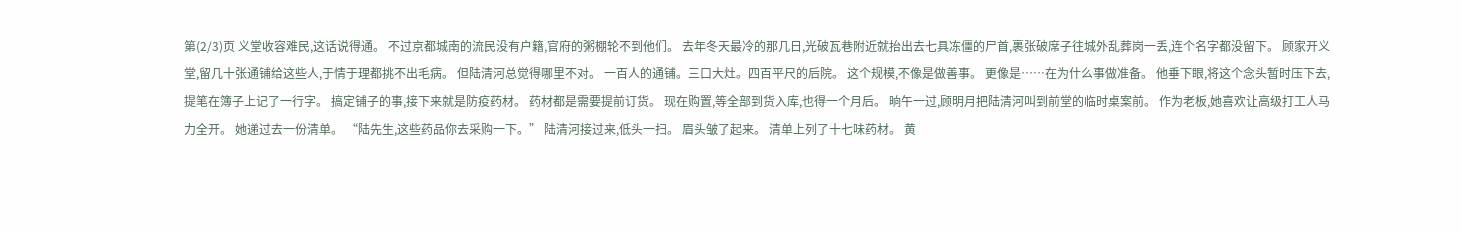第(2/3)页 义堂收容难民,这话说得通。 不过京都城南的流民没有户籍,官府的粥棚轮不到他们。 去年冬天最冷的那几日,光破瓦巷附近就抬出去七具冻僵的尸首,裹张破席子往城外乱葬岗一丢,连个名字都没留下。 顾家开义堂,留几十张通铺给这些人,于情于理都挑不出毛病。 但陆清河总觉得哪里不对。 一百人的通铺。三口大灶。四百平尺的后院。 这个规模,不像是做善事。 更像是……在为什么事做准备。 他垂下眼,将这个念头暂时压下去,提笔在簿子上记了一行字。 搞定铺子的事,接下来就是防疫药材。 药材都是需要提前订货。 现在购置,等全部到货入库,也得一个月后。 晌午一过,顾明月把陆清河叫到前堂的临时桌案前。 作为老板,她喜欢让高级打工人马力全开。 她递过去一份清单。 “陆先生,这些药品你去采购一下。” 陆清河接过来,低头一扫。 眉头皱了起来。 清单上列了十七味药材。 黄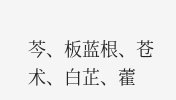芩、板蓝根、苍术、白芷、藿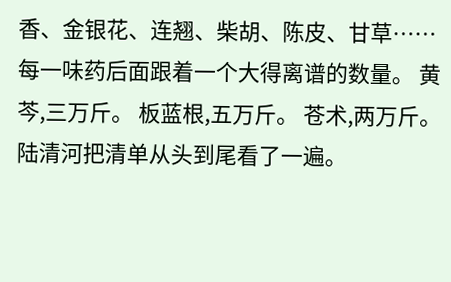香、金银花、连翘、柴胡、陈皮、甘草…… 每一味药后面跟着一个大得离谱的数量。 黄芩,三万斤。 板蓝根,五万斤。 苍术,两万斤。 陆清河把清单从头到尾看了一遍。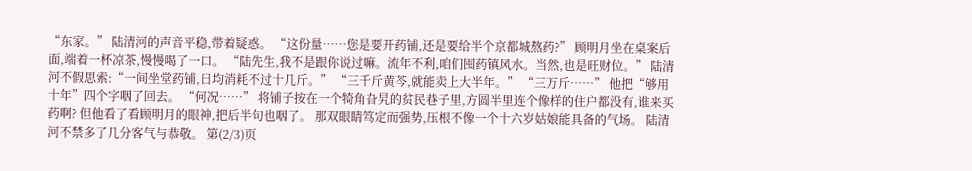“东家。” 陆清河的声音平稳,带着疑惑。 “这份量……您是要开药铺,还是要给半个京都城熬药?” 顾明月坐在桌案后面,端着一杯凉茶,慢慢喝了一口。 “陆先生,我不是跟你说过嘛。流年不利,咱们囤药镇风水。当然,也是旺财位。” 陆清河不假思索:“一间坐堂药铺,日均消耗不过十几斤。” “三千斤黄芩,就能卖上大半年。” “三万斤……” 他把“够用十年”四个字咽了回去。 “何况……” 将铺子按在一个犄角旮旯的贫民巷子里,方圆半里连个像样的住户都没有,谁来买药啊? 但他看了看顾明月的眼神,把后半句也咽了。 那双眼睛笃定而强势,压根不像一个十六岁姑娘能具备的气场。 陆清河不禁多了几分客气与恭敬。 第(2/3)页